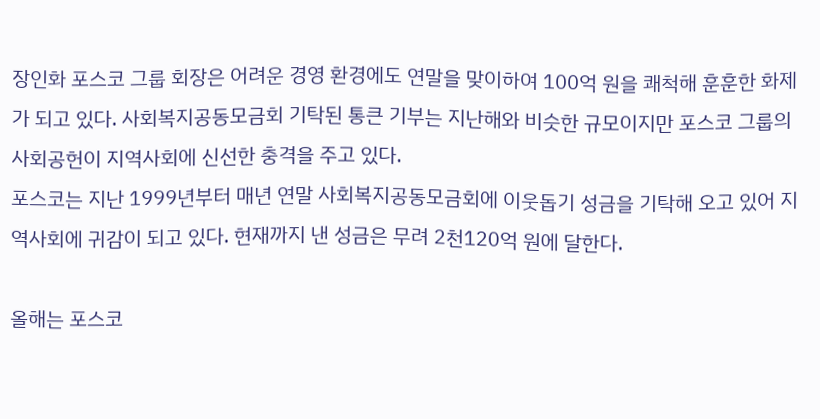장인화 포스코 그룹 회장은 어려운 경영 환경에도 연말을 맞이하여 100억 원을 쾌척해 훈훈한 화제가 되고 있다. 사회복지공동모금회 기탁된 통큰 기부는 지난해와 비슷한 규모이지만 포스코 그룹의 사회공헌이 지역사회에 신선한 충격을 주고 있다.
포스코는 지난 1999년부터 매년 연말 사회복지공동모금회에 이웃돕기 성금을 기탁해 오고 있어 지역사회에 귀감이 되고 있다. 현재까지 낸 성금은 무려 2천120억 원에 달한다.

올해는 포스코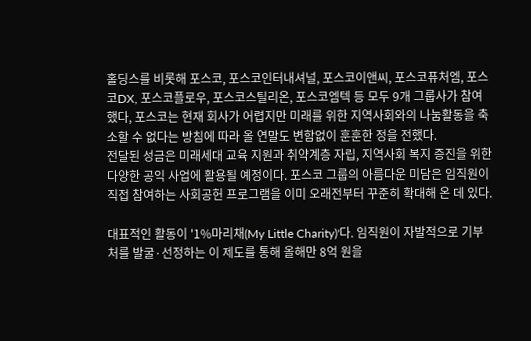홀딩스를 비롯해 포스코, 포스코인터내셔널, 포스코이앤씨, 포스코퓨처엠, 포스코DX, 포스코플로우, 포스코스틸리온, 포스코엠텍 등 모두 9개 그룹사가 참여했다, 포스코는 현재 회사가 어렵지만 미래를 위한 지역사회와의 나눔활동을 축소할 수 없다는 방침에 따라 올 연말도 변함없이 훈훈한 정을 전했다.
전달된 성금은 미래세대 교육 지원과 취약계층 자립, 지역사회 복지 증진을 위한 다양한 공익 사업에 활용될 예정이다. 포스코 그룹의 아름다운 미담은 임직원이 직접 참여하는 사회공헌 프로그램을 이미 오래전부터 꾸준히 확대해 온 데 있다.

대표적인 활동이 '1%마리채(My Little Charity)'다. 임직원이 자발적으로 기부처를 발굴·선정하는 이 제도를 통해 올해만 8억 원을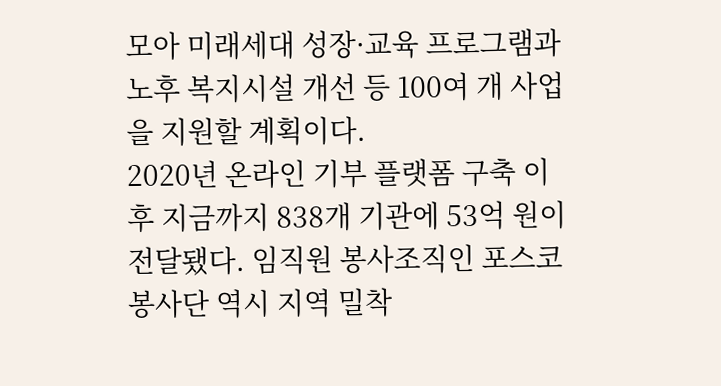모아 미래세대 성장·교육 프로그램과 노후 복지시설 개선 등 100여 개 사업을 지원할 계획이다.
2020년 온라인 기부 플랫폼 구축 이후 지금까지 838개 기관에 53억 원이 전달됐다. 임직원 봉사조직인 포스코 봉사단 역시 지역 밀착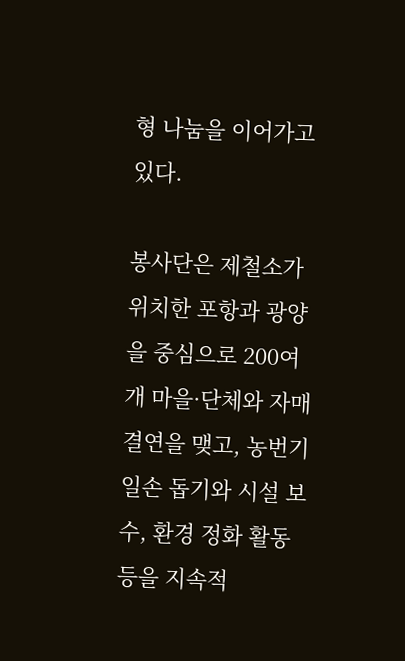형 나눔을 이어가고 있다.

봉사단은 제철소가 위치한 포항과 광양을 중심으로 200여 개 마을·단체와 자매결연을 맺고, 농번기 일손 돕기와 시설 보수, 환경 정화 활동 등을 지속적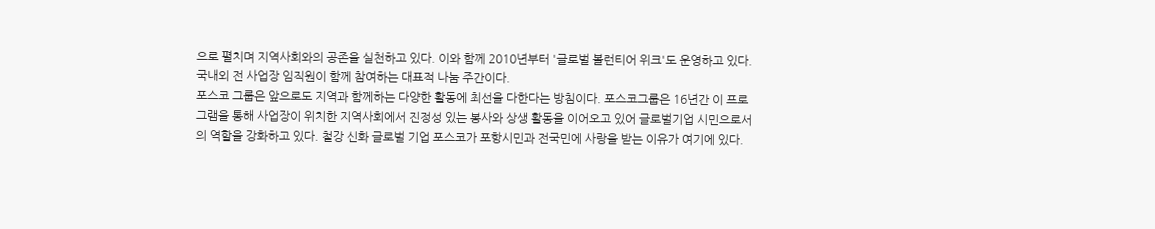으로 펼치며 지역사회와의 공존을 실천하고 있다. 이와 함께 2010년부터 '글로벌 볼런티어 위크'도 운영하고 있다. 국내외 전 사업장 임직원이 함께 참여하는 대표적 나눔 주간이다.
포스코 그룹은 앞으로도 지역과 함께하는 다양한 활동에 최선을 다한다는 방침이다. 포스코그룹은 16년간 이 프로그램을 통해 사업장이 위치한 지역사회에서 진정성 있는 봉사와 상생 활동을 이어오고 있어 글로벌기업 시민으로서의 역할을 강화하고 있다. 철강 신화 글로벌 기업 포스코가 포항시민과 전국민에 사랑을 받는 이유가 여기에 있다.